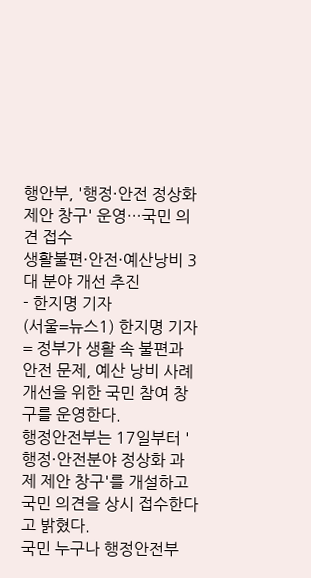행안부, '행정·안전 정상화 제안 창구' 운영…국민 의견 접수
생활불편·안전·예산낭비 3대 분야 개선 추진
- 한지명 기자
(서울=뉴스1) 한지명 기자 = 정부가 생활 속 불편과 안전 문제, 예산 낭비 사례 개선을 위한 국민 참여 창구를 운영한다.
행정안전부는 17일부터 '행정·안전분야 정상화 과제 제안 창구'를 개설하고 국민 의견을 상시 접수한다고 밝혔다.
국민 누구나 행정안전부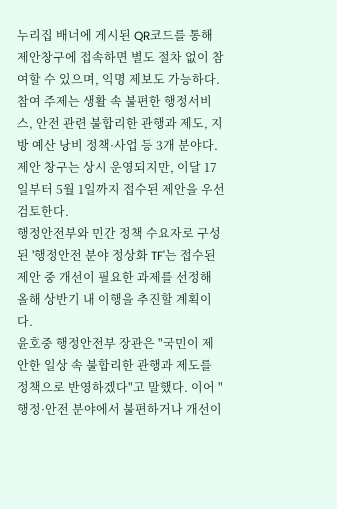누리집 배너에 게시된 QR코드를 통해 제안창구에 접속하면 별도 절차 없이 참여할 수 있으며, 익명 제보도 가능하다.
참여 주제는 생활 속 불편한 행정서비스, 안전 관련 불합리한 관행과 제도, 지방 예산 낭비 정책·사업 등 3개 분야다.
제안 창구는 상시 운영되지만, 이달 17일부터 5월 1일까지 접수된 제안을 우선 검토한다.
행정안전부와 민간 정책 수요자로 구성된 '행정안전 분야 정상화 TF'는 접수된 제안 중 개선이 필요한 과제를 선정해 올해 상반기 내 이행을 추진할 계획이다.
윤호중 행정안전부 장관은 "국민이 제안한 일상 속 불합리한 관행과 제도를 정책으로 반영하겠다"고 말했다. 이어 "행정·안전 분야에서 불편하거나 개선이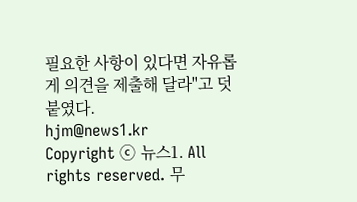필요한 사항이 있다면 자유롭게 의견을 제출해 달라"고 덧붙였다.
hjm@news1.kr
Copyright ⓒ 뉴스1. All rights reserved. 무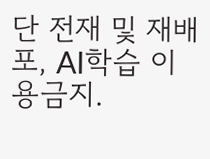단 전재 및 재배포, AI학습 이용금지.